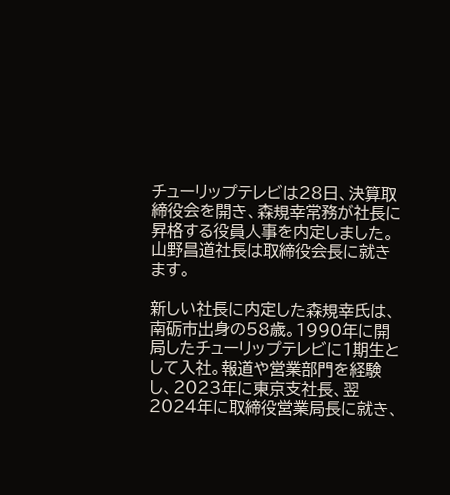チューリップテレビは28日、決算取締役会を開き、森規幸常務が社長に昇格する役員人事を内定しました。山野昌道社長は取締役会長に就きます。

新しい社長に内定した森規幸氏は、南砺市出身の58歳。1990年に開局したチューリップテレビに1期生として入社。報道や営業部門を経験し、2023年に東京支社長、翌2024年に取締役営業局長に就き、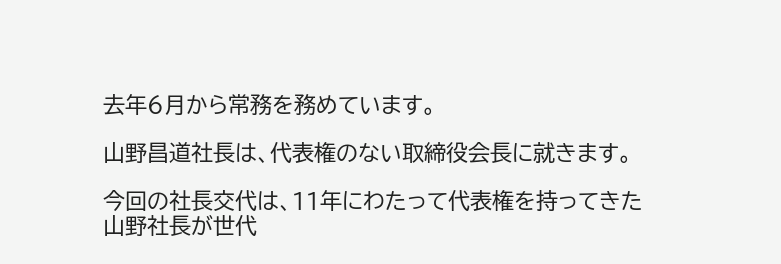去年6月から常務を務めています。

山野昌道社長は、代表権のない取締役会長に就きます。

今回の社長交代は、11年にわたって代表権を持ってきた山野社長が世代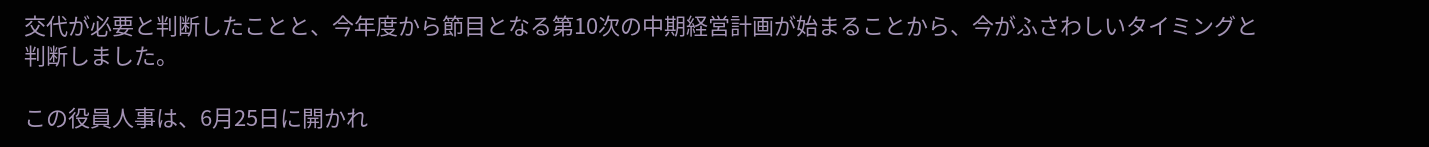交代が必要と判断したことと、今年度から節目となる第10次の中期経営計画が始まることから、今がふさわしいタイミングと判断しました。

この役員人事は、6月25日に開かれ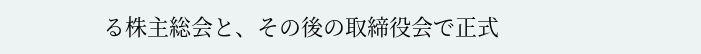る株主総会と、その後の取締役会で正式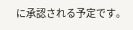に承認される予定です。